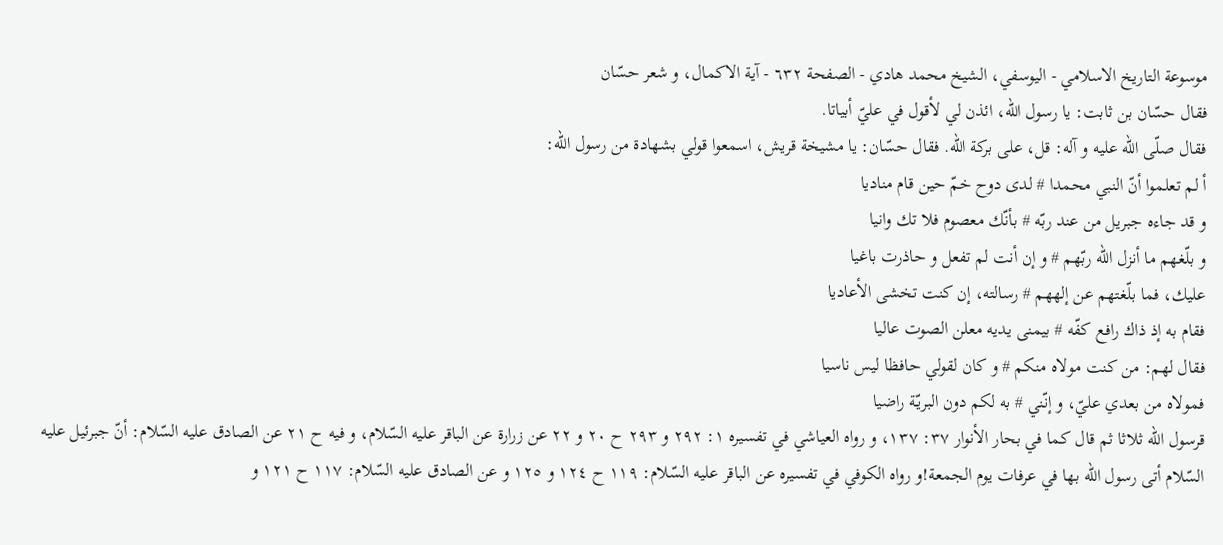موسوعة التاريخ الاسلامي - اليوسفي، الشيخ محمد هادي - الصفحة ٦٣٢ - آية الاكمال، و شعر حسّان
فقال حسّان بن ثابت: يا رسول اللّه، ائذن لي لأقول في عليّ أبياتا.
فقال صلّى اللّه عليه و آله: قل، على بركة اللّه. فقال حسّان: يا مشيخة قريش، اسمعوا قولي بشهادة من رسول اللّه:
أ لم تعلموا أنّ النبي محمدا # لدى دوح خمّ حين قام مناديا
و قد جاءه جبريل من عند ربّه # بأنّك معصوم فلا تك وانيا
و بلّغهم ما أنزل اللّه ربّهم # و إن أنت لم تفعل و حاذرت باغيا
عليك، فما بلّغتهم عن إلههم # رسالته، إن كنت تخشى الأعاديا
فقام به إذ ذاك رافع كفّه # بيمنى يديه معلن الصوت عاليا
فقال لهم: من كنت مولاه منكم # و كان لقولي حافظا ليس ناسيا
فمولاه من بعدي عليّ، و إنّني # به لكم دون البريّة راضيا
قرسول اللّه ثلاثا ثم قال كما في بحار الأنوار ٣٧: ١٣٧، و رواه العياشي في تفسيره ١: ٢٩٢ و ٢٩٣ ح ٢٠ و ٢٢ عن زرارة عن الباقر عليه السّلام، و فيه ح ٢١ عن الصادق عليه السّلام: أنّ جبرئيل عليه السّلام أتى رسول اللّه بها في عرفات يوم الجمعة!و رواه الكوفي في تفسيره عن الباقر عليه السّلام: ١١٩ ح ١٢٤ و ١٢٥ و عن الصادق عليه السّلام: ١١٧ ح ١٢١ و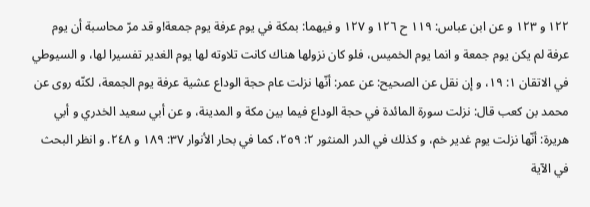١٢٢ و ١٢٣ و عن ابن عباس: ١١٩ ح ١٢٦ و ١٢٧ و فيهما: بمكة في يوم عرفة يوم جمعة!و قد مرّ محاسبة أن يوم عرفة لم يكن يوم جمعة و انما يوم الخميس، فلو كان نزولها هناك كانت تلاوته لها يوم الغدير تفسيرا لها، و السيوطي في الاتقان ١: ١٩، و إن نقل عن الصحيح: عن عمر: أنّها نزلت عام حجة الوداع عشية عرفة يوم الجمعة، لكنّه روى عن محمد بن كعب قال: نزلت سورة المائدة في حجة الوداع فيما بين مكة و المدينة، و عن أبي سعيد الخدري و أبي هريرة: أنّها نزلت يوم غدير خم، و كذلك في الدر المنثور ٢: ٢٥٩، كما في بحار الأنوار ٣٧: ١٨٩ و ٢٤٨. و انظر البحث في الآية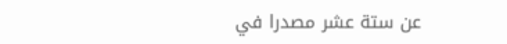عن ستة عشر مصدرا في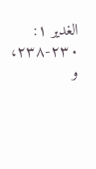الغدير ١: ٢٣٠-٢٣٨، و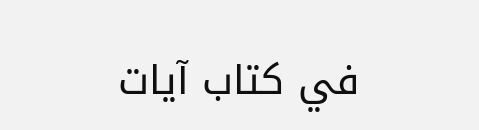في كتاب آيات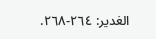الغدير: ٢٦٤-٢٦٨.